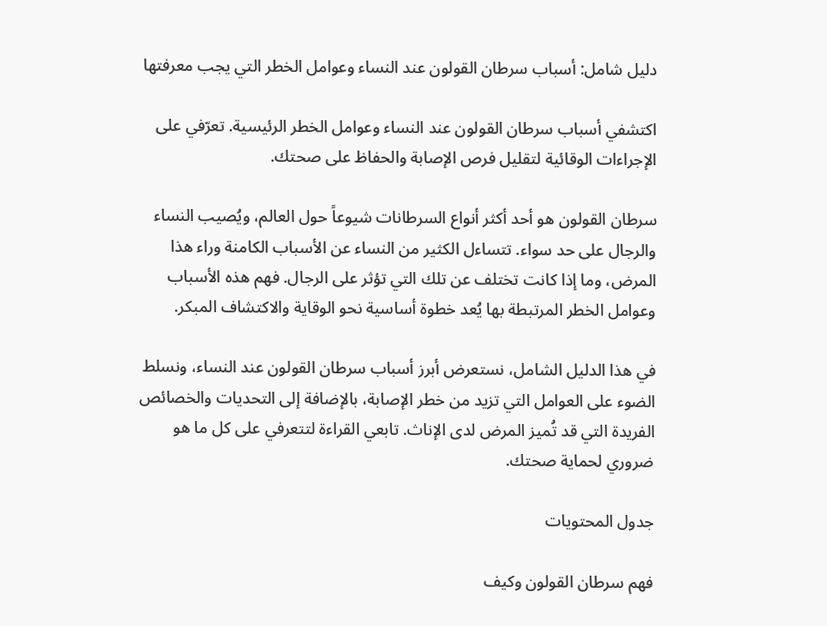دليل شامل: أسباب سرطان القولون عند النساء وعوامل الخطر التي يجب معرفتها

اكتشفي أسباب سرطان القولون عند النساء وعوامل الخطر الرئيسية. تعرّفي على الإجراءات الوقائية لتقليل فرص الإصابة والحفاظ على صحتك.

سرطان القولون هو أحد أكثر أنواع السرطانات شيوعاً حول العالم، ويُصيب النساء والرجال على حد سواء. تتساءل الكثير من النساء عن الأسباب الكامنة وراء هذا المرض، وما إذا كانت تختلف عن تلك التي تؤثر على الرجال. فهم هذه الأسباب وعوامل الخطر المرتبطة بها يُعد خطوة أساسية نحو الوقاية والاكتشاف المبكر.

في هذا الدليل الشامل، نستعرض أبرز أسباب سرطان القولون عند النساء، ونسلط الضوء على العوامل التي تزيد من خطر الإصابة، بالإضافة إلى التحديات والخصائص الفريدة التي قد تُميز المرض لدى الإناث. تابعي القراءة لتتعرفي على كل ما هو ضروري لحماية صحتك.

جدول المحتويات

فهم سرطان القولون وكيف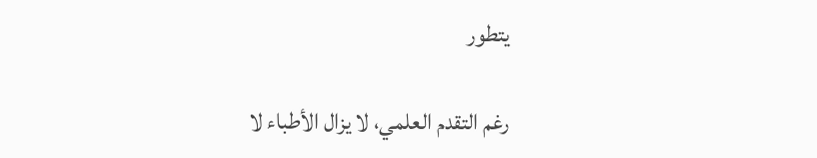يتطور

رغم التقدم العلمي، لا يزال الأطباء لا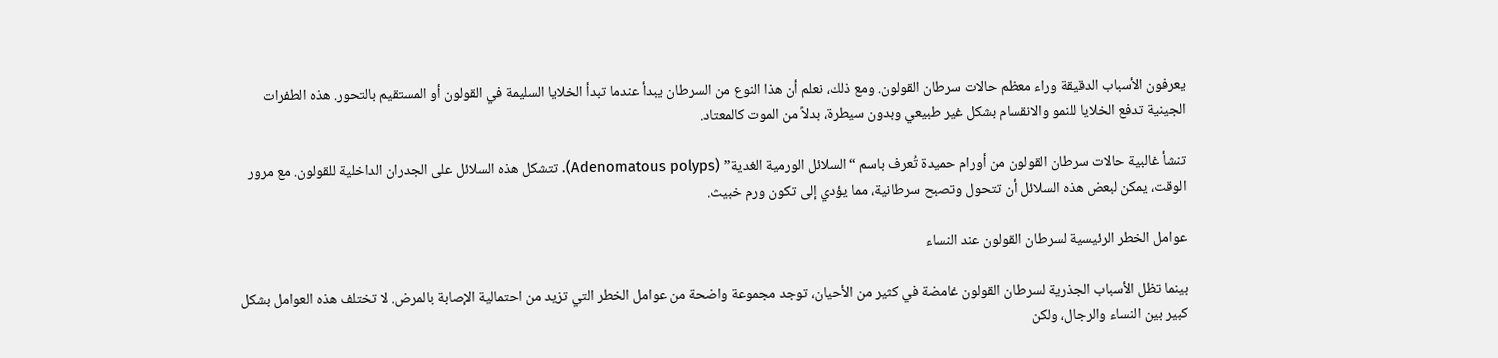يعرفون الأسباب الدقيقة وراء معظم حالات سرطان القولون. ومع ذلك، نعلم أن هذا النوع من السرطان يبدأ عندما تبدأ الخلايا السليمة في القولون أو المستقيم بالتحور. هذه الطفرات الجينية تدفع الخلايا للنمو والانقسام بشكل غير طبيعي وبدون سيطرة، بدلاً من الموت كالمعتاد.

تنشأ غالبية حالات سرطان القولون من أورام حميدة تُعرف باسم “السلائل الورمية الغدية” (Adenomatous polyps). تتشكل هذه السلائل على الجدران الداخلية للقولون. مع مرور الوقت، يمكن لبعض هذه السلائل أن تتحول وتصبح سرطانية، مما يؤدي إلى تكون ورم خبيث.

عوامل الخطر الرئيسية لسرطان القولون عند النساء

بينما تظل الأسباب الجذرية لسرطان القولون غامضة في كثير من الأحيان، توجد مجموعة واضحة من عوامل الخطر التي تزيد من احتمالية الإصابة بالمرض. لا تختلف هذه العوامل بشكل كبير بين النساء والرجال، ولكن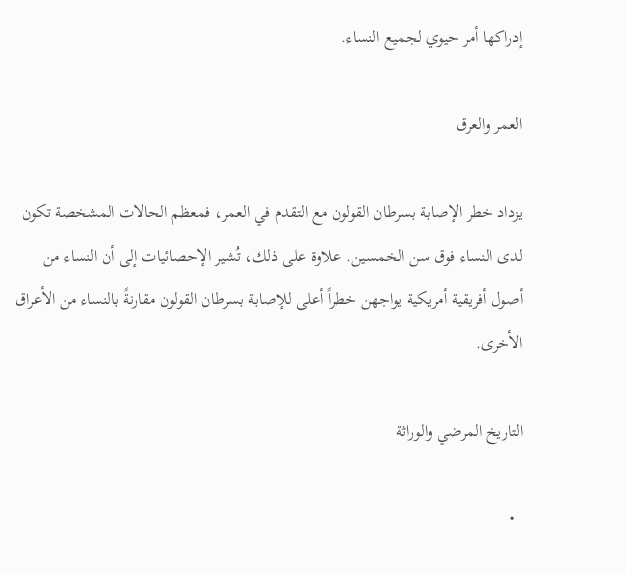إدراكها أمر حيوي لجميع النساء.

العمر والعرق

يزداد خطر الإصابة بسرطان القولون مع التقدم في العمر، فمعظم الحالات المشخصة تكون لدى النساء فوق سن الخمسين. علاوة على ذلك، تُشير الإحصائيات إلى أن النساء من أصول أفريقية أمريكية يواجهن خطراً أعلى للإصابة بسرطان القولون مقارنةً بالنساء من الأعراق الأخرى.

التاريخ المرضي والوراثة

  •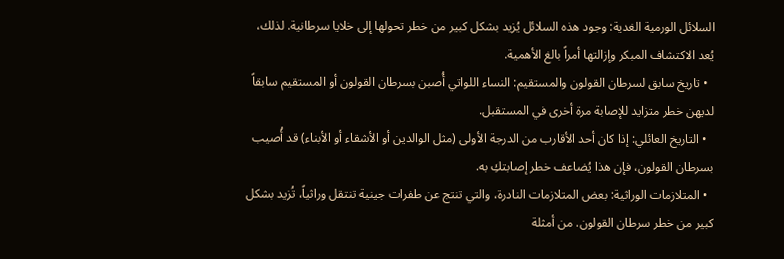السلائل الورمية الغدية: وجود هذه السلائل يُزيد بشكل كبير من خطر تحولها إلى خلايا سرطانية. لذلك، يُعد الاكتشاف المبكر وإزالتها أمراً بالغ الأهمية.
  • تاريخ سابق لسرطان القولون والمستقيم: النساء اللواتي أُصبن بسرطان القولون أو المستقيم سابقاً لديهن خطر متزايد للإصابة مرة أخرى في المستقبل.
  • التاريخ العائلي: إذا كان أحد الأقارب من الدرجة الأولى (مثل الوالدين أو الأشقاء أو الأبناء) قد أُصيب بسرطان القولون، فإن هذا يُضاعف خطر إصابتكِ به.
  • المتلازمات الوراثية: بعض المتلازمات النادرة، والتي تنتج عن طفرات جينية تنتقل وراثياً، تُزيد بشكل كبير من خطر سرطان القولون. من أمثلة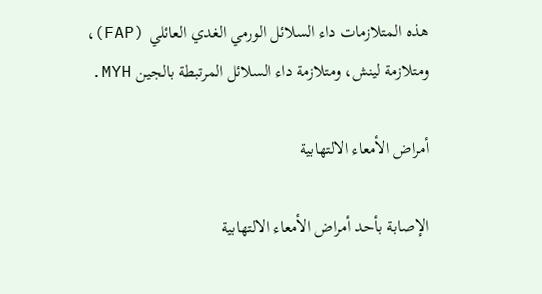هذه المتلازمات داء السلائل الورمي الغدي العائلي (FAP)، ومتلازمة لينش، ومتلازمة داء السلائل المرتبطة بالجين MYH.

أمراض الأمعاء الالتهابية

الإصابة بأحد أمراض الأمعاء الالتهابية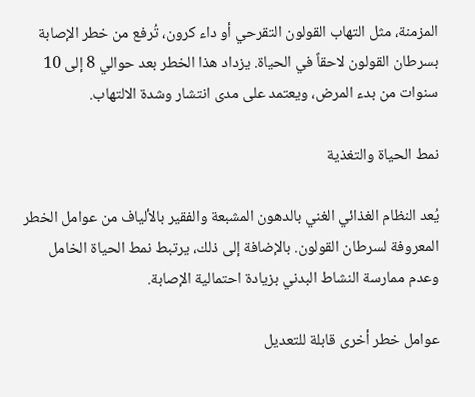المزمنة، مثل التهاب القولون التقرحي أو داء كرون، تُرفع من خطر الإصابة بسرطان القولون لاحقاً في الحياة. يزداد هذا الخطر بعد حوالي 8 إلى 10 سنوات من بدء المرض، ويعتمد على مدى انتشار وشدة الالتهاب.

نمط الحياة والتغذية

يُعد النظام الغذائي الغني بالدهون المشبعة والفقير بالألياف من عوامل الخطر المعروفة لسرطان القولون. بالإضافة إلى ذلك، يرتبط نمط الحياة الخامل وعدم ممارسة النشاط البدني بزيادة احتمالية الإصابة.

عوامل خطر أخرى قابلة للتعديل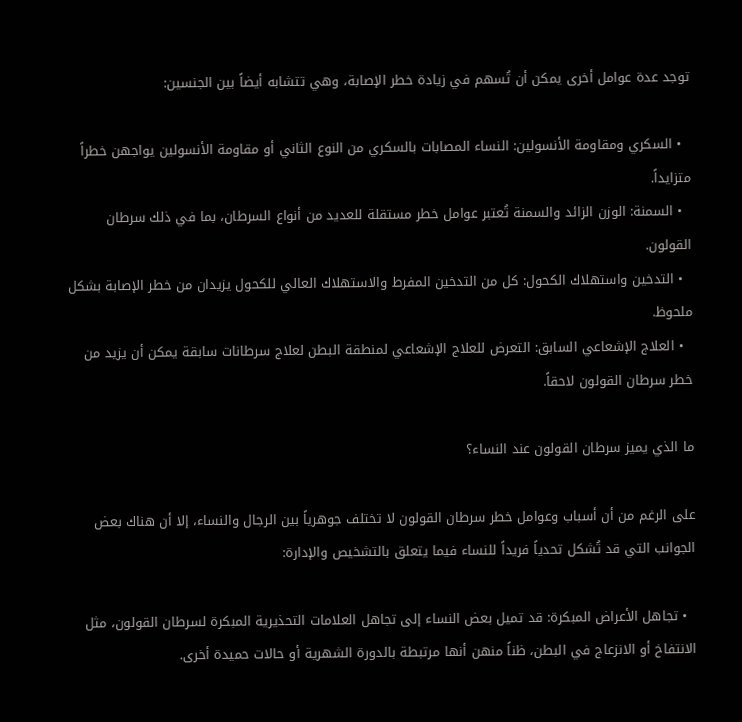توجد عدة عوامل أخرى يمكن أن تُسهم في زيادة خطر الإصابة، وهي تتشابه أيضاً بين الجنسين:

  • السكري ومقاومة الأنسولين: النساء المصابات بالسكري من النوع الثاني أو مقاومة الأنسولين يواجهن خطراً متزايداً.
  • السمنة: الوزن الزائد والسمنة تُعتبر عوامل خطر مستقلة للعديد من أنواع السرطان، بما في ذلك سرطان القولون.
  • التدخين واستهلاك الكحول: كل من التدخين المفرط والاستهلاك العالي للكحول يزيدان من خطر الإصابة بشكل ملحوظ.
  • العلاج الإشعاعي السابق: التعرض للعلاج الإشعاعي لمنطقة البطن لعلاج سرطانات سابقة يمكن أن يزيد من خطر سرطان القولون لاحقاً.

ما الذي يميز سرطان القولون عند النساء؟

على الرغم من أن أسباب وعوامل خطر سرطان القولون لا تختلف جوهرياً بين الرجال والنساء، إلا أن هناك بعض الجوانب التي قد تُشكل تحدياً فريداً للنساء فيما يتعلق بالتشخيص والإدارة:

  • تجاهل الأعراض المبكرة: قد تميل بعض النساء إلى تجاهل العلامات التحذيرية المبكرة لسرطان القولون، مثل الانتفاخ أو الانزعاج في البطن، ظناً منهن أنها مرتبطة بالدورة الشهرية أو حالات حميدة أخرى.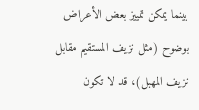بينما يمكن تمييز بعض الأعراض بوضوح (مثل نزيف المستقيم مقابل نزيف المهبل)، قد لا تكون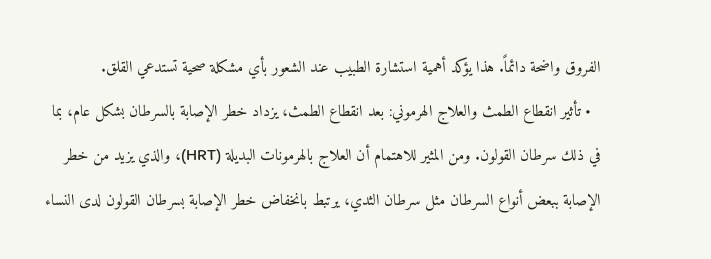الفروق واضحة دائماً. هذا يؤكد أهمية استشارة الطبيب عند الشعور بأي مشكلة صحية تستدعي القلق.
  • تأثير انقطاع الطمث والعلاج الهرموني: بعد انقطاع الطمث، يزداد خطر الإصابة بالسرطان بشكل عام، بما في ذلك سرطان القولون. ومن المثير للاهتمام أن العلاج بالهرمونات البديلة (HRT)، والذي يزيد من خطر الإصابة ببعض أنواع السرطان مثل سرطان الثدي، يرتبط بانخفاض خطر الإصابة بسرطان القولون لدى النساء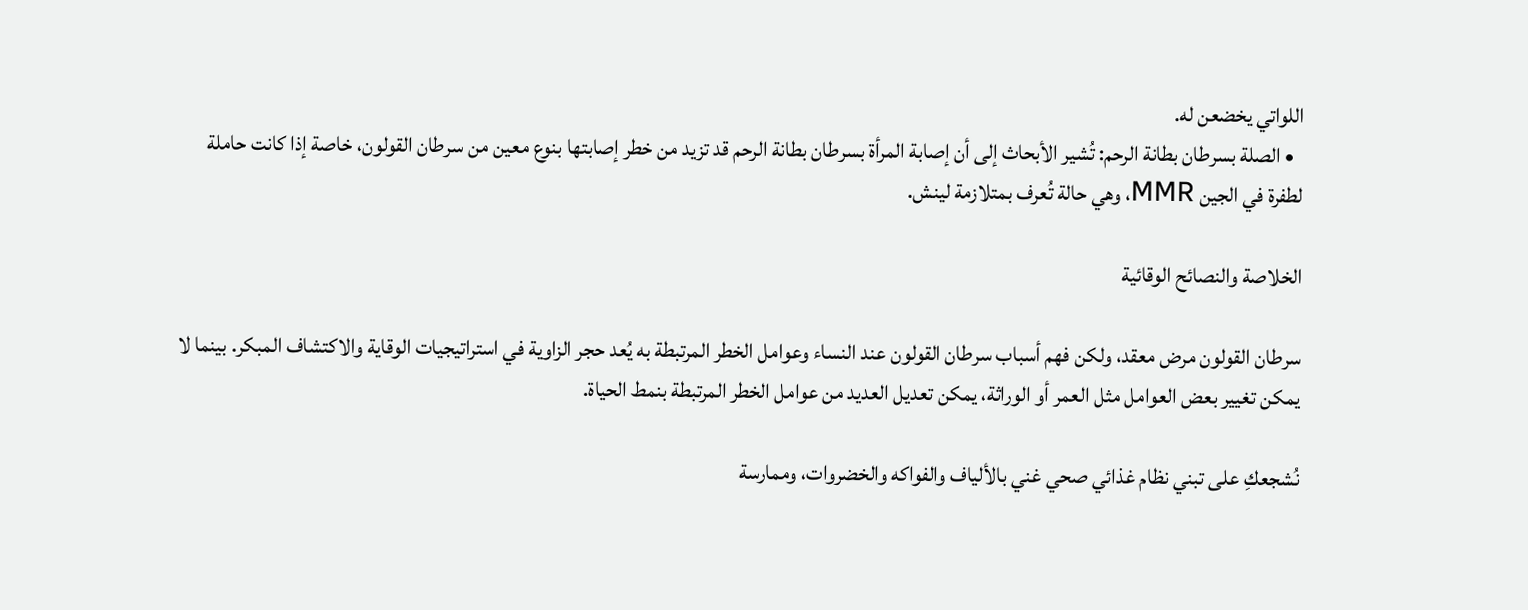اللواتي يخضعن له.
  • الصلة بسرطان بطانة الرحم: تُشير الأبحاث إلى أن إصابة المرأة بسرطان بطانة الرحم قد تزيد من خطر إصابتها بنوع معين من سرطان القولون، خاصة إذا كانت حاملة لطفرة في الجين MMR، وهي حالة تُعرف بمتلازمة لينش.

الخلاصة والنصائح الوقائية

سرطان القولون مرض معقد، ولكن فهم أسباب سرطان القولون عند النساء وعوامل الخطر المرتبطة به يُعد حجر الزاوية في استراتيجيات الوقاية والاكتشاف المبكر. بينما لا يمكن تغيير بعض العوامل مثل العمر أو الوراثة، يمكن تعديل العديد من عوامل الخطر المرتبطة بنمط الحياة.

نُشجعكِ على تبني نظام غذائي صحي غني بالألياف والفواكه والخضروات، وممارسة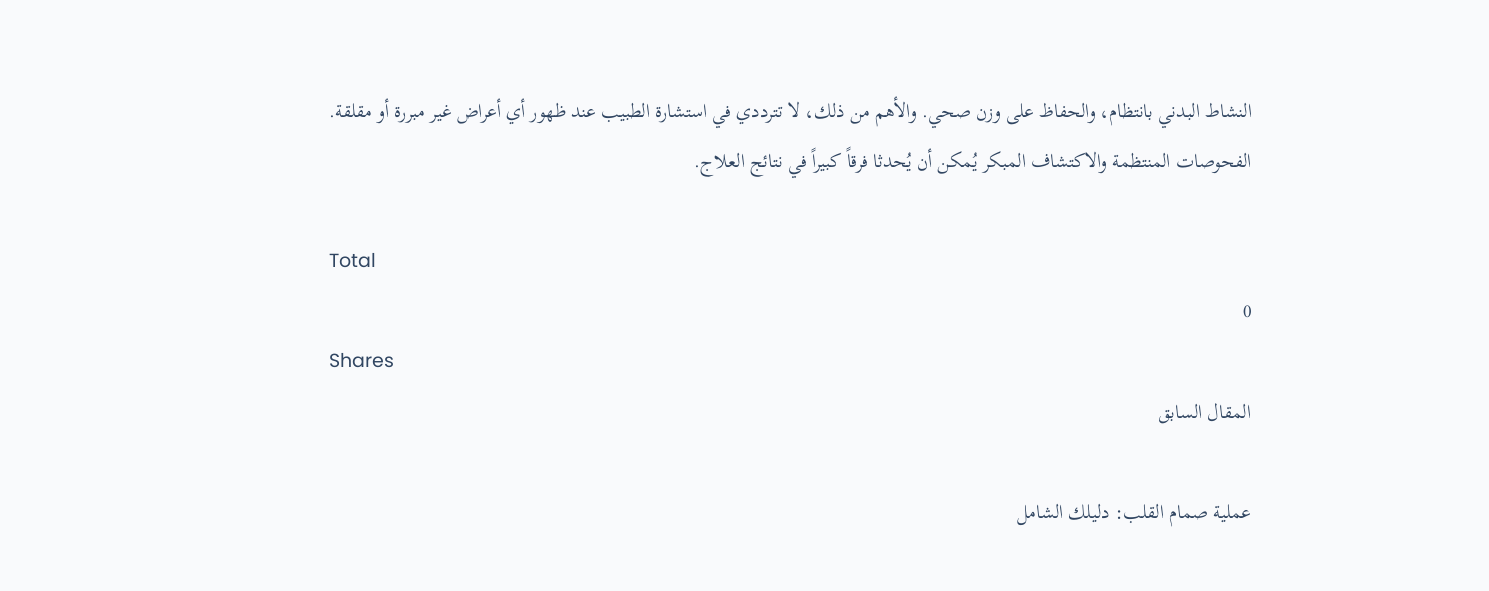النشاط البدني بانتظام، والحفاظ على وزن صحي. والأهم من ذلك، لا تترددي في استشارة الطبيب عند ظهور أي أعراض غير مبررة أو مقلقة. الفحوصات المنتظمة والاكتشاف المبكر يُمكن أن يُحدثا فرقاً كبيراً في نتائج العلاج.

Total
0
Shares
المقال السابق

عملية صمام القلب: دليلك الشامل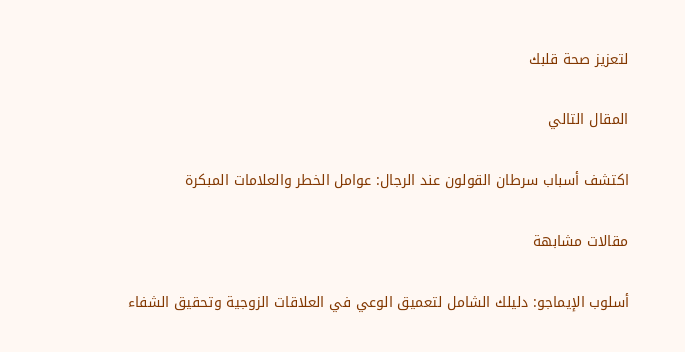لتعزيز صحة قلبك

المقال التالي

اكتشف أسباب سرطان القولون عند الرجال: عوامل الخطر والعلامات المبكرة

مقالات مشابهة

أسلوب الإيماجو: دليلك الشامل لتعميق الوعي في العلاقات الزوجية وتحقيق الشفاء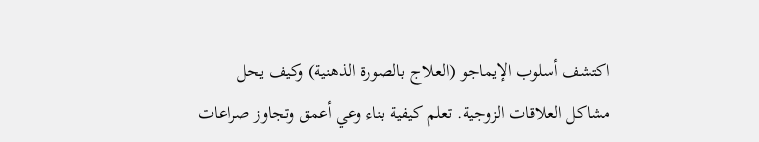اكتشف أسلوب الإيماجو (العلاج بالصورة الذهنية) وكيف يحل مشاكل العلاقات الزوجية. تعلم كيفية بناء وعي أعمق وتجاوز صراعات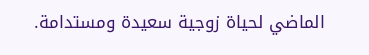الماضي لحياة زوجية سعيدة ومستدامة.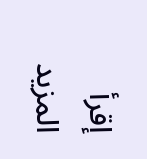إقرأ المزيد